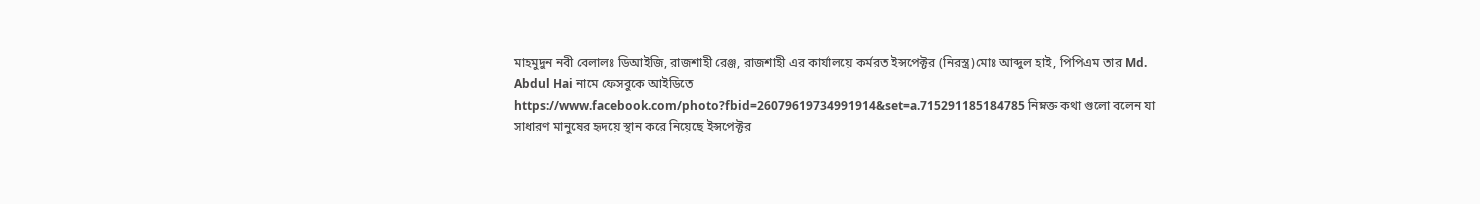মাহমুদুন নবী বেলালঃ ডিআইজি, রাজশাহী রেঞ্জ, রাজশাহী এর কার্যালয়ে কর্মরত ইন্সপেক্টর (নিরস্ত্র)মোঃ আব্দুল হাই, পিপিএম তার Md. Abdul Hai নামে ফেসবুকে আইডিতে https://www.facebook.com/photo?fbid=26079619734991914&set=a.715291185184785 নিম্নক্ত কথা গুলো বলেন যা সাধারণ মানুষের হৃদয়ে স্থান করে নিয়েছে ইন্সপেক্টর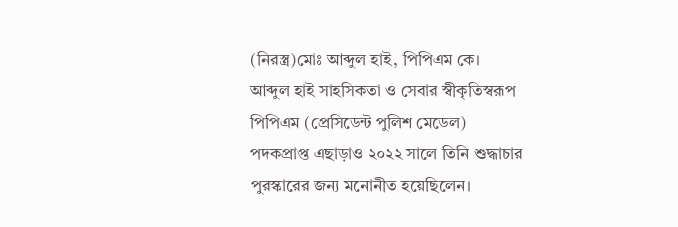(নিরস্ত্র)মোঃ আব্দুল হাই, পিপিএম কে।
আব্দুল হাই সাহসিকতা ও সেবার স্বীকৃতিস্বরূপ পিপিএম (প্রেসিডেন্ট পুলিশ মেডেল) পদকপ্রাপ্ত এছাড়াও ২০২২ সালে তিনি শুদ্ধাচার পুরস্কারের জন্য মনোনীত হয়েছিলেন।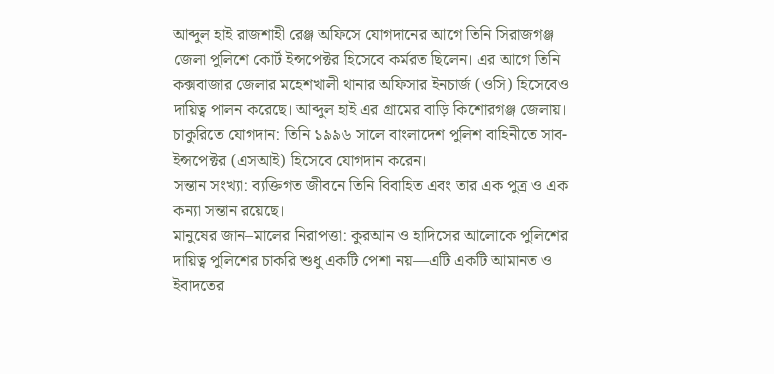আব্দুল হাই রাজশাহী রেঞ্জ অফিসে যোগদানের আগে তিনি সিরাজগঞ্জ জেলা পুলিশে কোর্ট ইন্সপেক্টর হিসেবে কর্মরত ছিলেন। এর আগে তিনি কক্সবাজার জেলার মহেশখালী থানার অফিসার ইনচার্জ (ওসি) হিসেবেও দায়িত্ব পালন করেছে। আব্দুল হাই এর গ্রামের বাড়ি কিশোরগঞ্জ জেলায়। চাকুরিতে যোগদান: তিনি ১৯৯৬ সালে বাংলাদেশ পুলিশ বাহিনীতে সাব-ইন্সপেক্টর (এসআই) হিসেবে যোগদান করেন।
সন্তান সংখ্যা: ব্যক্তিগত জীবনে তিনি বিবাহিত এবং তার এক পুত্র ও এক কন্যা সন্তান রয়েছে।
মানুষের জান–মালের নিরাপত্তা: কুরআন ও হাদিসের আলোকে পুলিশের দায়িত্ব পুলিশের চাকরি শুধু একটি পেশা নয়—এটি একটি আমানত ও ইবাদতের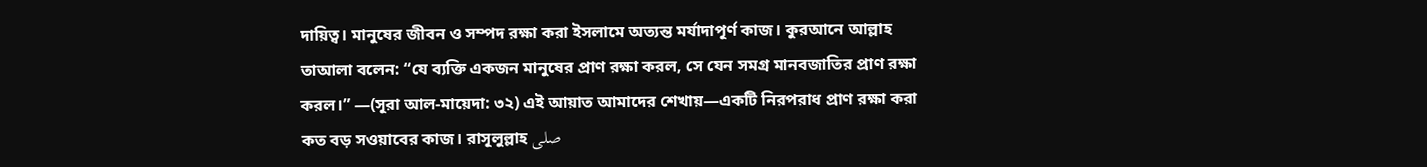দায়িত্ব। মানুষের জীবন ও সম্পদ রক্ষা করা ইসলামে অত্যন্ত মর্যাদাপূর্ণ কাজ। কুরআনে আল্লাহ তাআলা বলেন: “যে ব্যক্তি একজন মানুষের প্রাণ রক্ষা করল, সে যেন সমগ্র মানবজাতির প্রাণ রক্ষা করল।” —(সূরা আল-মায়েদা: ৩২) এই আয়াত আমাদের শেখায়—একটি নিরপরাধ প্রাণ রক্ষা করা কত বড় সওয়াবের কাজ। রাসূলুল্লাহ صلى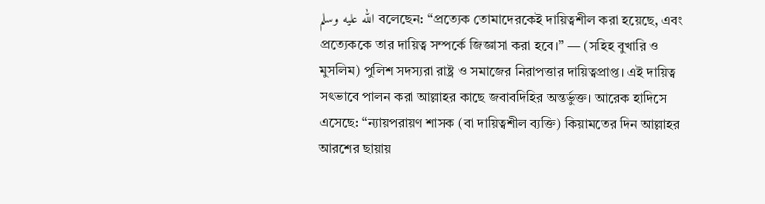الله عليه وسلم বলেছেন: “প্রত্যেক তোমাদেরকেই দায়িত্বশীল করা হয়েছে, এবং প্রত্যেককে তার দায়িত্ব সম্পর্কে জিজ্ঞাসা করা হবে।” — (সহিহ বুখারি ও মুসলিম) পুলিশ সদস্যরা রাষ্ট্র ও সমাজের নিরাপত্তার দায়িত্বপ্রাপ্ত। এই দায়িত্ব সৎভাবে পালন করা আল্লাহর কাছে জবাবদিহির অন্তর্ভুক্ত। আরেক হাদিসে এসেছে: “ন্যায়পরায়ণ শাসক (বা দায়িত্বশীল ব্যক্তি) কিয়ামতের দিন আল্লাহর আরশের ছায়ায়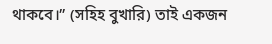থাকবে।” (সহিহ বুখারি) তাই একজন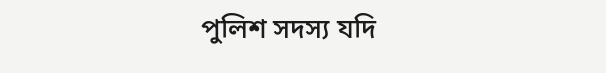পুলিশ সদস্য যদি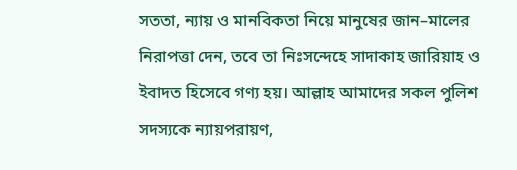সততা, ন্যায় ও মানবিকতা নিয়ে মানুষের জান–মালের নিরাপত্তা দেন, তবে তা নিঃসন্দেহে সাদাকাহ জারিয়াহ ও ইবাদত হিসেবে গণ্য হয়। আল্লাহ আমাদের সকল পুলিশ সদস্যকে ন্যায়পরায়ণ,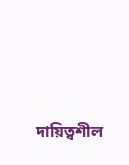দায়িত্বশীল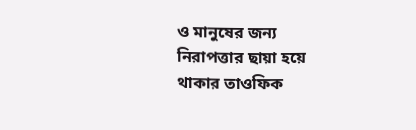ও মানুষের জন্য নিরাপত্তার ছায়া হয়ে থাকার তাওফিক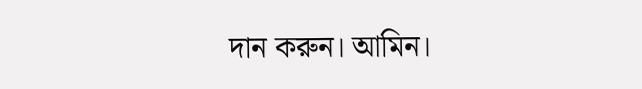দান করুন। আমিন।